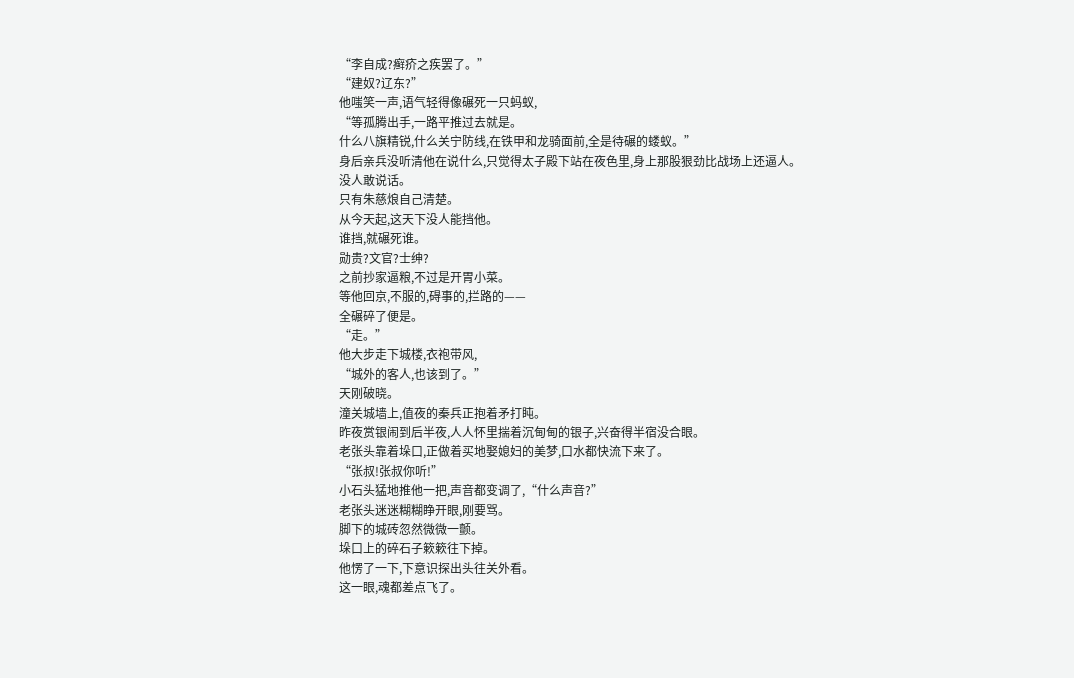“李自成?癣疥之疾罢了。”
“建奴?辽东?”
他嗤笑一声,语气轻得像碾死一只蚂蚁,
“等孤腾出手,一路平推过去就是。
什么八旗精锐,什么关宁防线,在铁甲和龙骑面前,全是待碾的蝼蚁。”
身后亲兵没听清他在说什么,只觉得太子殿下站在夜色里,身上那股狠劲比战场上还逼人。
没人敢说话。
只有朱慈烺自己清楚。
从今天起,这天下没人能挡他。
谁挡,就碾死谁。
勋贵?文官?士绅?
之前抄家逼粮,不过是开胃小菜。
等他回京,不服的,碍事的,拦路的——
全碾碎了便是。
“走。”
他大步走下城楼,衣袍带风,
“城外的客人,也该到了。”
天刚破晓。
潼关城墙上,值夜的秦兵正抱着矛打盹。
昨夜赏银闹到后半夜,人人怀里揣着沉甸甸的银子,兴奋得半宿没合眼。
老张头靠着垛口,正做着买地娶媳妇的美梦,口水都快流下来了。
“张叔!张叔你听!”
小石头猛地推他一把,声音都变调了,“什么声音?”
老张头迷迷糊糊睁开眼,刚要骂。
脚下的城砖忽然微微一颤。
垛口上的碎石子簌簌往下掉。
他愣了一下,下意识探出头往关外看。
这一眼,魂都差点飞了。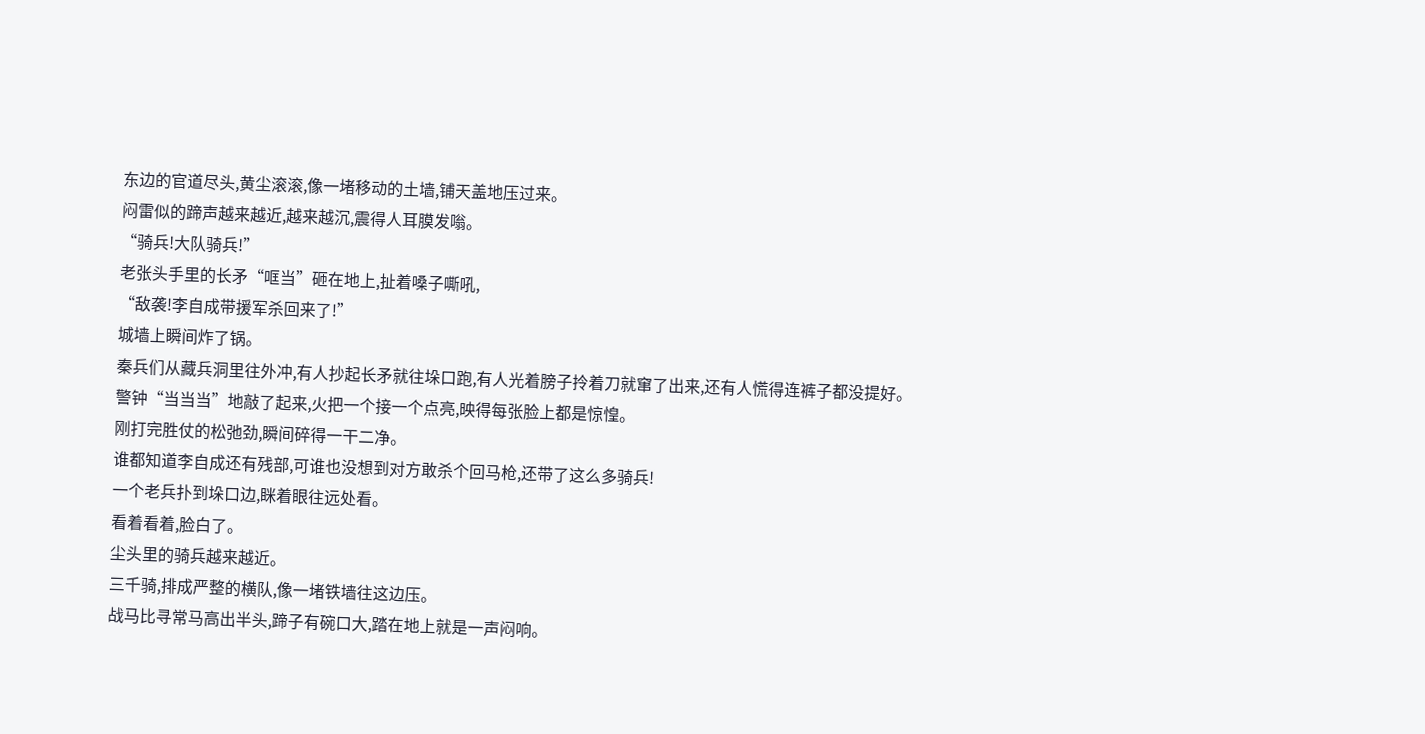东边的官道尽头,黄尘滚滚,像一堵移动的土墙,铺天盖地压过来。
闷雷似的蹄声越来越近,越来越沉,震得人耳膜发嗡。
“骑兵!大队骑兵!”
老张头手里的长矛“哐当”砸在地上,扯着嗓子嘶吼,
“敌袭!李自成带援军杀回来了!”
城墙上瞬间炸了锅。
秦兵们从藏兵洞里往外冲,有人抄起长矛就往垛口跑,有人光着膀子拎着刀就窜了出来,还有人慌得连裤子都没提好。
警钟“当当当”地敲了起来,火把一个接一个点亮,映得每张脸上都是惊惶。
刚打完胜仗的松弛劲,瞬间碎得一干二净。
谁都知道李自成还有残部,可谁也没想到对方敢杀个回马枪,还带了这么多骑兵!
一个老兵扑到垛口边,眯着眼往远处看。
看着看着,脸白了。
尘头里的骑兵越来越近。
三千骑,排成严整的横队,像一堵铁墙往这边压。
战马比寻常马高出半头,蹄子有碗口大,踏在地上就是一声闷响。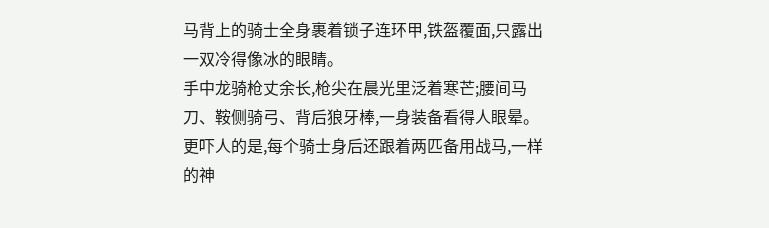马背上的骑士全身裹着锁子连环甲,铁盔覆面,只露出一双冷得像冰的眼睛。
手中龙骑枪丈余长,枪尖在晨光里泛着寒芒;腰间马刀、鞍侧骑弓、背后狼牙棒,一身装备看得人眼晕。
更吓人的是,每个骑士身后还跟着两匹备用战马,一样的神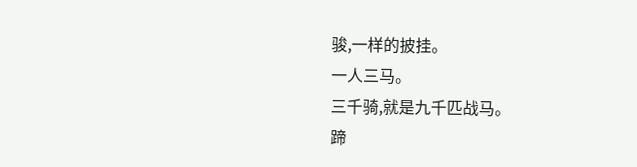骏,一样的披挂。
一人三马。
三千骑,就是九千匹战马。
蹄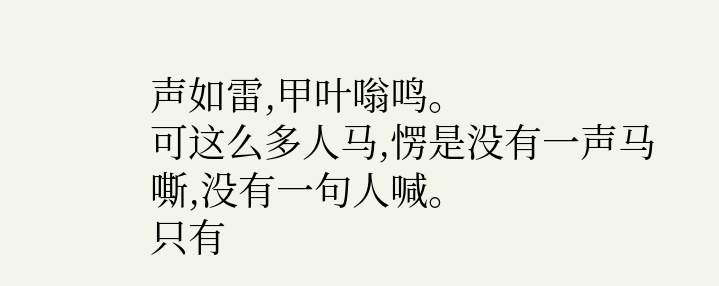声如雷,甲叶嗡鸣。
可这么多人马,愣是没有一声马嘶,没有一句人喊。
只有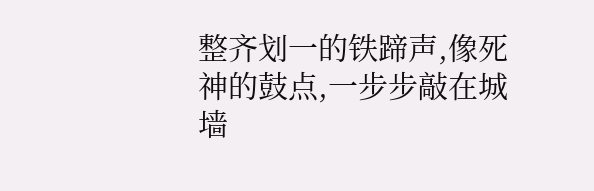整齐划一的铁蹄声,像死神的鼓点,一步步敲在城墙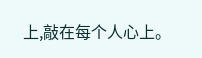上,敲在每个人心上。